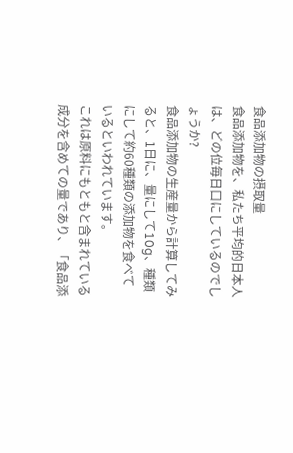食品添加物の摂取量
食品添加物を、私たち平均的日本人は、どの位毎日口にしているのでしょうか?
食品添加物の生産量から計算してみると、1日に、量にして10g、種類にして約60種類の添加物を食べているといわれています。
これは原料にもともと含まれている成分を含めての量であり、「食品添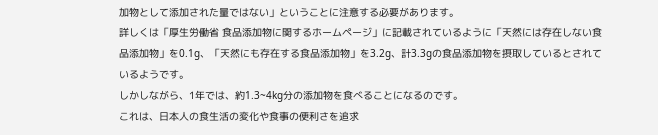加物として添加された量ではない」ということに注意する必要があります。
詳しくは「厚生労働省 食品添加物に関するホームページ」に記載されているように「天然には存在しない食品添加物」を0.1g、「天然にも存在する食品添加物」を3.2g、計3.3gの食品添加物を摂取しているとされているようです。
しかしながら、1年では、約1.3~4kg分の添加物を食べることになるのです。
これは、日本人の食生活の変化や食事の便利さを追求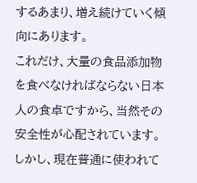するあまり、増え続けていく傾向にあります。
これだけ、大量の食品添加物を食べなければならない日本人の食卓ですから、当然その安全性が心配されています。
しかし、現在普通に使われて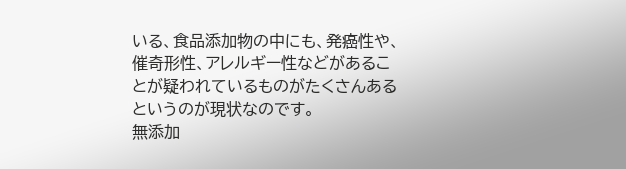いる、食品添加物の中にも、発癌性や、催奇形性、アレルギー性などがあることが疑われているものがたくさんあるというのが現状なのです。
無添加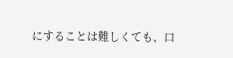にすることは難しくても、口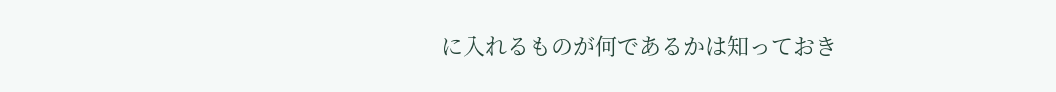に入れるものが何であるかは知っておき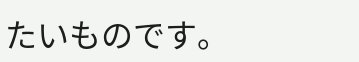たいものです。